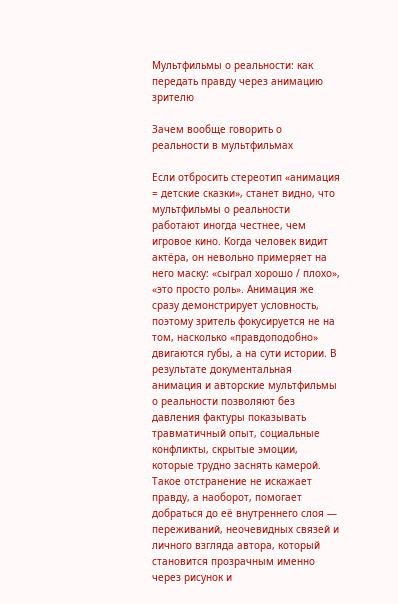Мультфильмы о реальности: как передать правду через анимацию зрителю

Зачем вообще говорить о реальности в мультфильмах

Если отбросить стереотип «анимация = детские сказки», станет видно, что мультфильмы о реальности работают иногда честнее, чем игровое кино. Когда человек видит актёра, он невольно примеряет на него маску: «сыграл хорошо / плохо», «это просто роль». Анимация же сразу демонстрирует условность, поэтому зритель фокусируется не на том, насколько «правдоподобно» двигаются губы, а на сути истории. В результате документальная анимация и авторские мультфильмы о реальности позволяют без давления фактуры показывать травматичный опыт, социальные конфликты, скрытые эмоции, которые трудно заснять камерой. Такое отстранение не искажает правду, а наоборот, помогает добраться до её внутреннего слоя — переживаний, неочевидных связей и личного взгляда автора, который становится прозрачным именно через рисунок и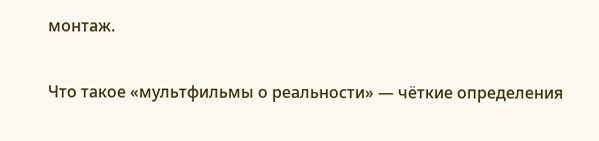монтаж.

Что такое «мультфильмы о реальности» — чёткие определения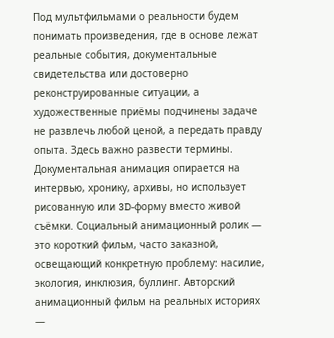Под мультфильмами о реальности будем понимать произведения, где в основе лежат реальные события, документальные свидетельства или достоверно реконструированные ситуации, а художественные приёмы подчинены задаче не развлечь любой ценой, а передать правду опыта. Здесь важно развести термины. Документальная анимация опирается на интервью, хронику, архивы, но использует рисованную или 3D‑форму вместо живой съёмки. Социальный анимационный ролик — это короткий фильм, часто заказной, освещающий конкретную проблему: насилие, экология, инклюзия, буллинг. Авторский анимационный фильм на реальных историях —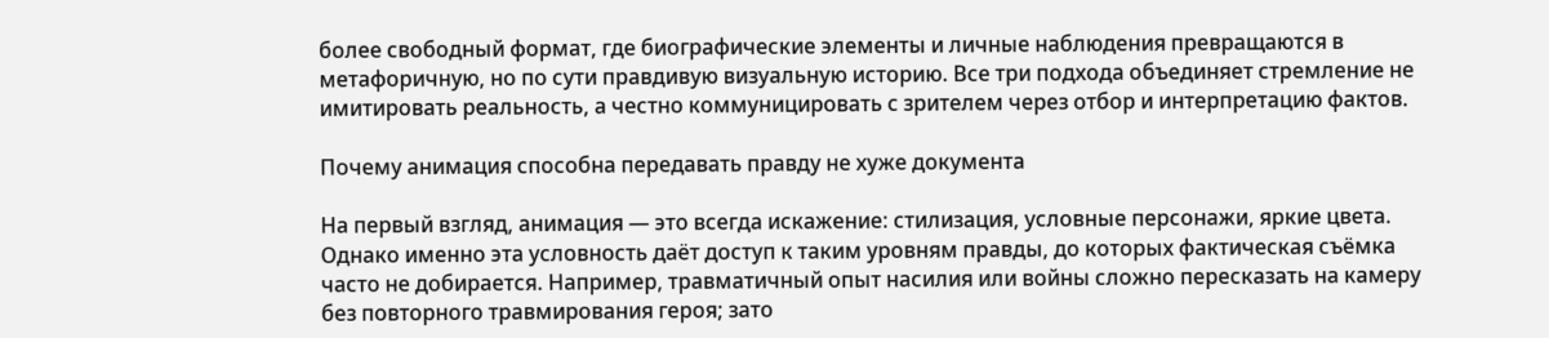более свободный формат, где биографические элементы и личные наблюдения превращаются в метафоричную, но по сути правдивую визуальную историю. Все три подхода объединяет стремление не имитировать реальность, а честно коммуницировать с зрителем через отбор и интерпретацию фактов.

Почему анимация способна передавать правду не хуже документа

На первый взгляд, анимация — это всегда искажение: стилизация, условные персонажи, яркие цвета. Однако именно эта условность даёт доступ к таким уровням правды, до которых фактическая съёмка часто не добирается. Например, травматичный опыт насилия или войны сложно пересказать на камеру без повторного травмирования героя; зато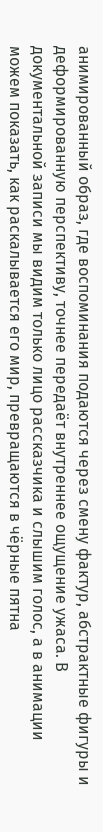анимированный образ, где воспоминания подаются через смену фактур, абстрактные фигуры и деформированную перспективу, точнее передаёт внутреннее ощущение ужаса. В документальной записи мы видим только лицо рассказчика и слышим голос, а в анимации можем показать, как раскалывается его мир, превращаются в чёрные пятна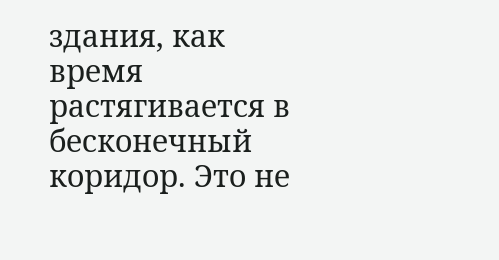здания, как время растягивается в бесконечный коридор. Это не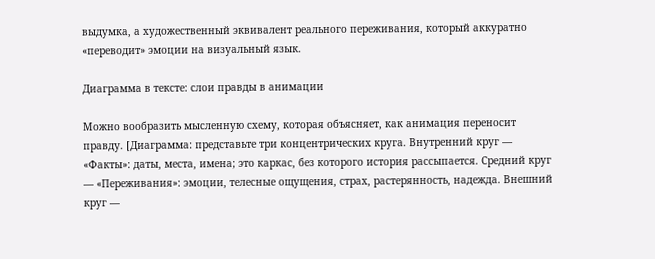выдумка, а художественный эквивалент реального переживания, который аккуратно «переводит» эмоции на визуальный язык.

Диаграмма в тексте: слои правды в анимации

Можно вообразить мысленную схему, которая объясняет, как анимация переносит правду. [Диаграмма: представьте три концентрических круга. Внутренний круг — «Факты»: даты, места, имена; это каркас, без которого история рассыпается. Средний круг — «Переживания»: эмоции, телесные ощущения, страх, растерянность, надежда. Внешний круг —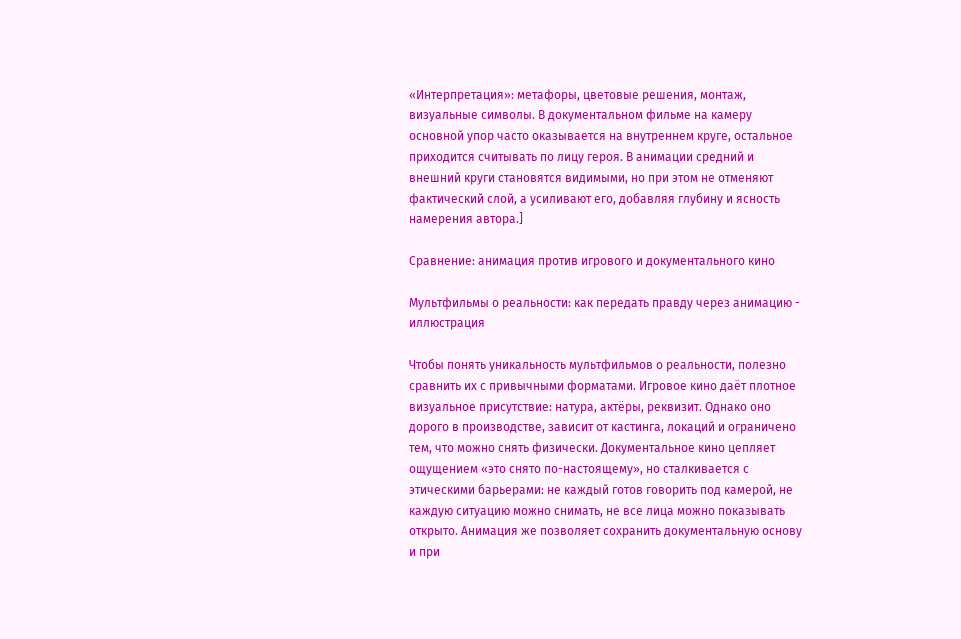«Интерпретация»: метафоры, цветовые решения, монтаж, визуальные символы. В документальном фильме на камеру основной упор часто оказывается на внутреннем круге, остальное приходится считывать по лицу героя. В анимации средний и внешний круги становятся видимыми, но при этом не отменяют фактический слой, а усиливают его, добавляя глубину и ясность намерения автора.]

Сравнение: анимация против игрового и документального кино

Мультфильмы о реальности: как передать правду через анимацию - иллюстрация

Чтобы понять уникальность мультфильмов о реальности, полезно сравнить их с привычными форматами. Игровое кино даёт плотное визуальное присутствие: натура, актёры, реквизит. Однако оно дорого в производстве, зависит от кастинга, локаций и ограничено тем, что можно снять физически. Документальное кино цепляет ощущением «это снято по-настоящему», но сталкивается с этическими барьерами: не каждый готов говорить под камерой, не каждую ситуацию можно снимать, не все лица можно показывать открыто. Анимация же позволяет сохранить документальную основу и при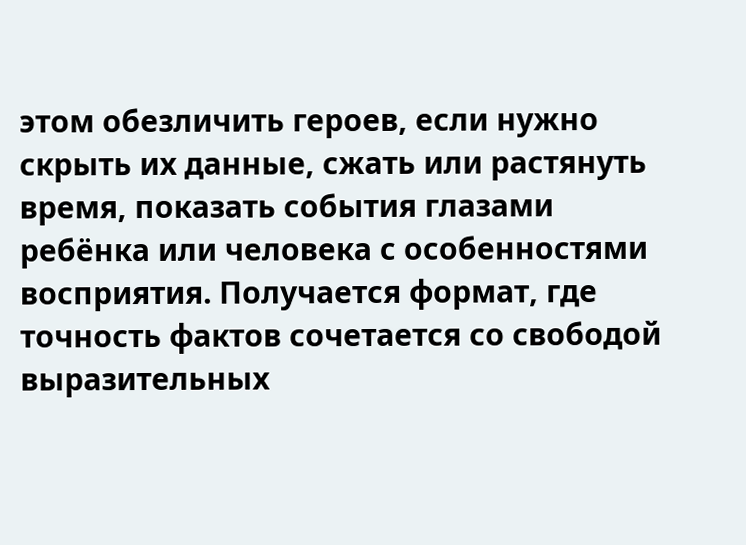этом обезличить героев, если нужно скрыть их данные, сжать или растянуть время, показать события глазами ребёнка или человека с особенностями восприятия. Получается формат, где точность фактов сочетается со свободой выразительных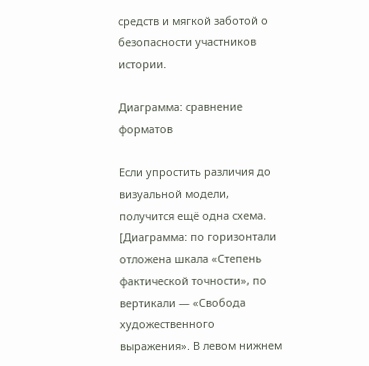средств и мягкой заботой о безопасности участников истории.

Диаграмма: сравнение форматов

Если упростить различия до визуальной модели, получится ещё одна схема. [Диаграмма: по горизонтали отложена шкала «Степень фактической точности», по вертикали — «Свобода художественного выражения». В левом нижнем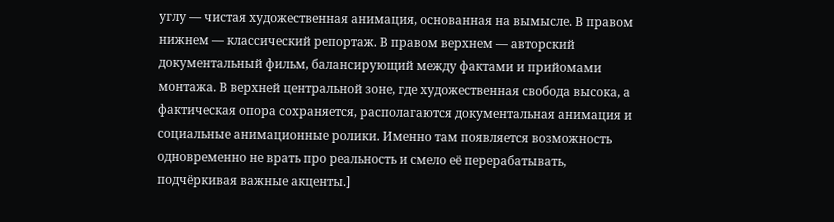углу — чистая художественная анимация, основанная на вымысле. В правом нижнем — классический репортаж. В правом верхнем — авторский документальный фильм, балансирующий между фактами и прийомами монтажа. В верхней центральной зоне, где художественная свобода высока, а фактическая опора сохраняется, располагаются документальная анимация и социальные анимационные ролики. Именно там появляется возможность одновременно не врать про реальность и смело её перерабатывать, подчёркивая важные акценты.]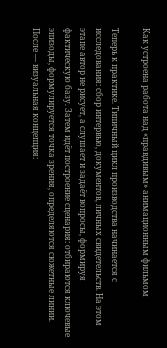Как устроена работа над «правдивым» анимационным фильмом

Теперь к практике. Типичный цикл производства начинается с исследования: сбор интервью, документов, личных свидетельств. На этом этапе автор не рисует, а слушает и задаёт вопросы, формируя фактическую базу. Затем идёт построение сценария: отбираются ключевые эпизоды, формулируется точка зрения, определяются сюжетные линии. После — визуальная концепция: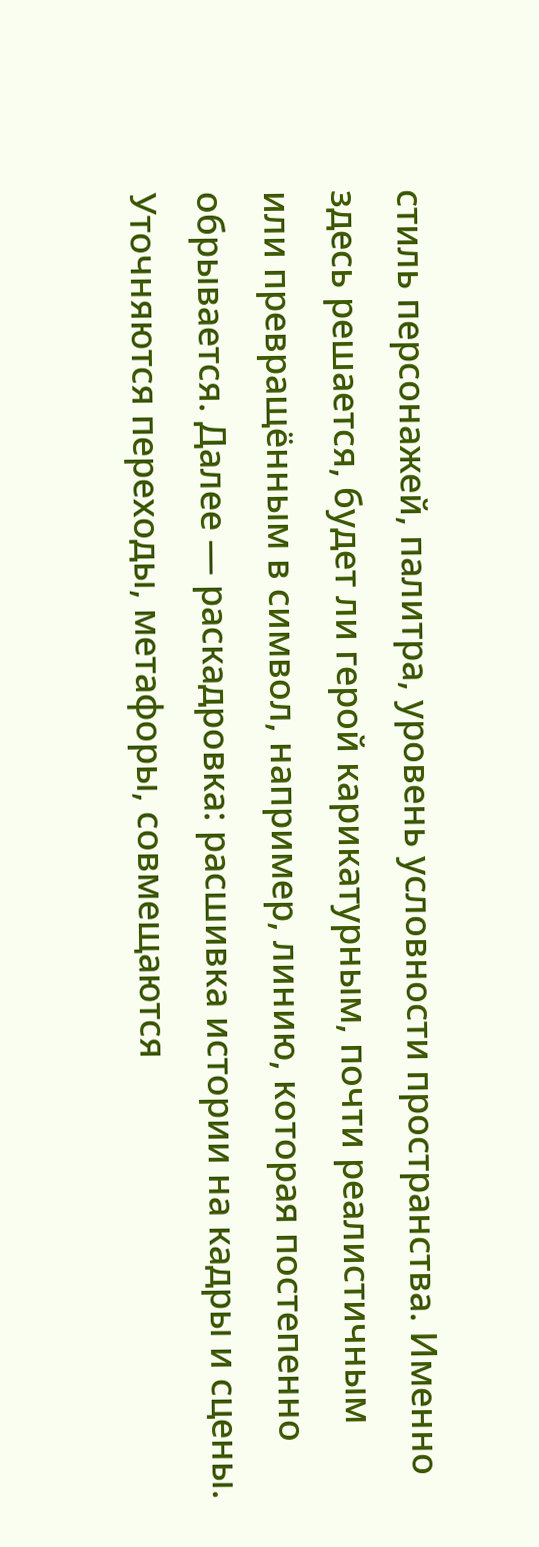стиль персонажей, палитра, уровень условности пространства. Именно здесь решается, будет ли герой карикатурным, почти реалистичным или превращённым в символ, например, линию, которая постепенно обрывается. Далее — раскадровка: расшивка истории на кадры и сцены. Уточняются переходы, метафоры, совмещаются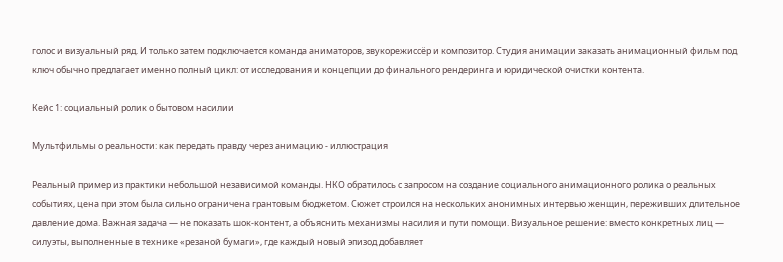голос и визуальный ряд. И только затем подключается команда аниматоров, звукорежиссёр и композитор. Студия анимации заказать анимационный фильм под ключ обычно предлагает именно полный цикл: от исследования и концепции до финального рендеринга и юридической очистки контента.

Кейс 1: социальный ролик о бытовом насилии

Мультфильмы о реальности: как передать правду через анимацию - иллюстрация

Реальный пример из практики небольшой независимой команды. НКО обратилось с запросом на создание социального анимационного ролика о реальных событиях, цена при этом была сильно ограничена грантовым бюджетом. Сюжет строился на нескольких анонимных интервью женщин, переживших длительное давление дома. Важная задача — не показать шок-контент, а объяснить механизмы насилия и пути помощи. Визуальное решение: вместо конкретных лиц — силуэты, выполненные в технике «резаной бумаги», где каждый новый эпизод добавляет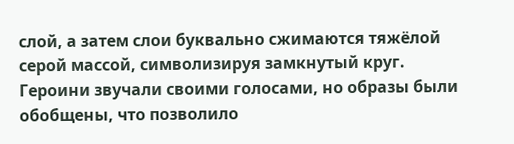слой, а затем слои буквально сжимаются тяжёлой серой массой, символизируя замкнутый круг. Героини звучали своими голосами, но образы были обобщены, что позволило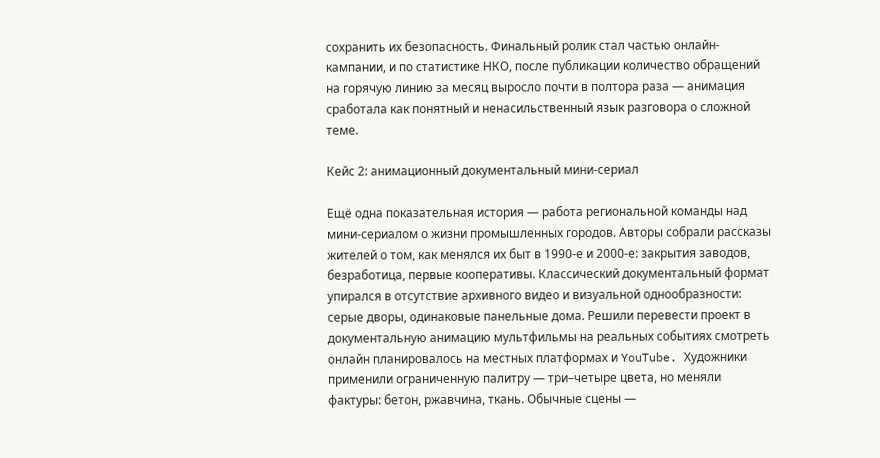сохранить их безопасность. Финальный ролик стал частью онлайн-кампании, и по статистике НКО, после публикации количество обращений на горячую линию за месяц выросло почти в полтора раза — анимация сработала как понятный и ненасильственный язык разговора о сложной теме.

Кейс 2: анимационный документальный мини-сериал

Ещё одна показательная история — работа региональной команды над мини-сериалом о жизни промышленных городов. Авторы собрали рассказы жителей о том, как менялся их быт в 1990‑е и 2000‑е: закрытия заводов, безработица, первые кооперативы. Классический документальный формат упирался в отсутствие архивного видео и визуальной однообразности: серые дворы, одинаковые панельные дома. Решили перевести проект в документальную анимацию мультфильмы на реальных событиях смотреть онлайн планировалось на местных платформах и YouTube. Художники применили ограниченную палитру — три–четыре цвета, но меняли фактуры: бетон, ржавчина, ткань. Обычные сцены —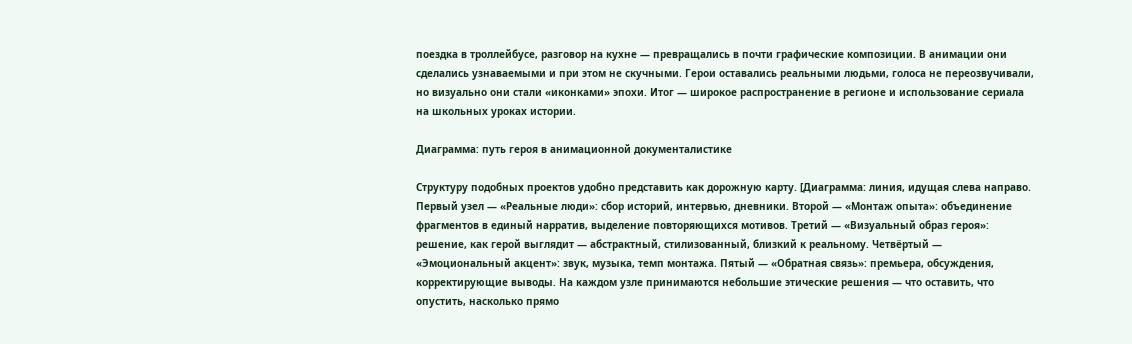поездка в троллейбусе, разговор на кухне — превращались в почти графические композиции. В анимации они сделались узнаваемыми и при этом не скучными. Герои оставались реальными людьми, голоса не переозвучивали, но визуально они стали «иконками» эпохи. Итог — широкое распространение в регионе и использование сериала на школьных уроках истории.

Диаграмма: путь героя в анимационной документалистике

Структуру подобных проектов удобно представить как дорожную карту. [Диаграмма: линия, идущая слева направо. Первый узел — «Реальные люди»: сбор историй, интервью, дневники. Второй — «Монтаж опыта»: объединение фрагментов в единый нарратив, выделение повторяющихся мотивов. Третий — «Визуальный образ героя»: решение, как герой выглядит — абстрактный, стилизованный, близкий к реальному. Четвёртый — «Эмоциональный акцент»: звук, музыка, темп монтажа. Пятый — «Обратная связь»: премьера, обсуждения, корректирующие выводы. На каждом узле принимаются небольшие этические решения — что оставить, что опустить, насколько прямо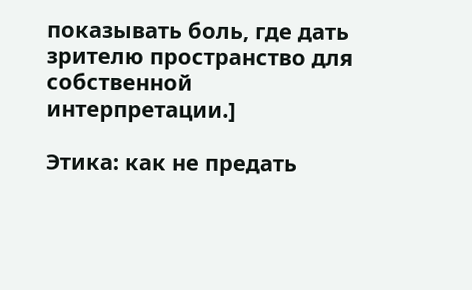показывать боль, где дать зрителю пространство для собственной интерпретации.]

Этика: как не предать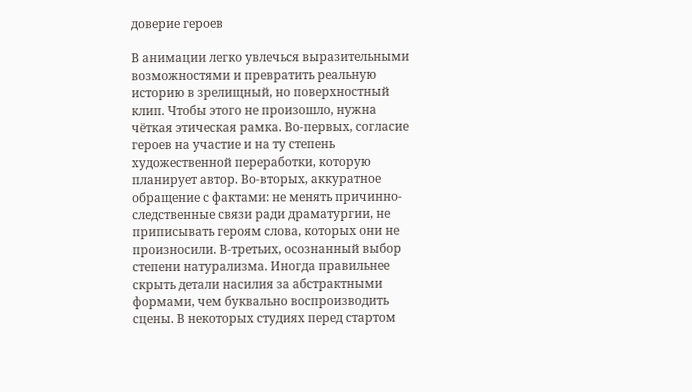доверие героев

В анимации легко увлечься выразительными возможностями и превратить реальную историю в зрелищный, но поверхностный клип. Чтобы этого не произошло, нужна чёткая этическая рамка. Во‑первых, согласие героев на участие и на ту степень художественной переработки, которую планирует автор. Во‑вторых, аккуратное обращение с фактами: не менять причинно-следственные связи ради драматургии, не приписывать героям слова, которых они не произносили. В‑третьих, осознанный выбор степени натурализма. Иногда правильнее скрыть детали насилия за абстрактными формами, чем буквально воспроизводить сцены. В некоторых студиях перед стартом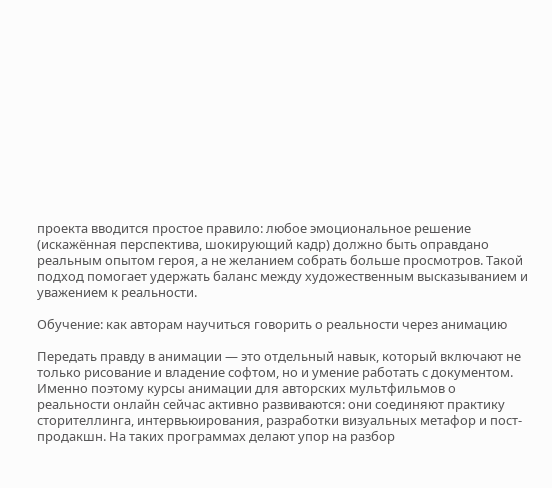проекта вводится простое правило: любое эмоциональное решение (искажённая перспектива, шокирующий кадр) должно быть оправдано реальным опытом героя, а не желанием собрать больше просмотров. Такой подход помогает удержать баланс между художественным высказыванием и уважением к реальности.

Обучение: как авторам научиться говорить о реальности через анимацию

Передать правду в анимации — это отдельный навык, который включают не только рисование и владение софтом, но и умение работать с документом. Именно поэтому курсы анимации для авторских мультфильмов о реальности онлайн сейчас активно развиваются: они соединяют практику сторителлинга, интервьюирования, разработки визуальных метафор и пост-продакшн. На таких программах делают упор на разбор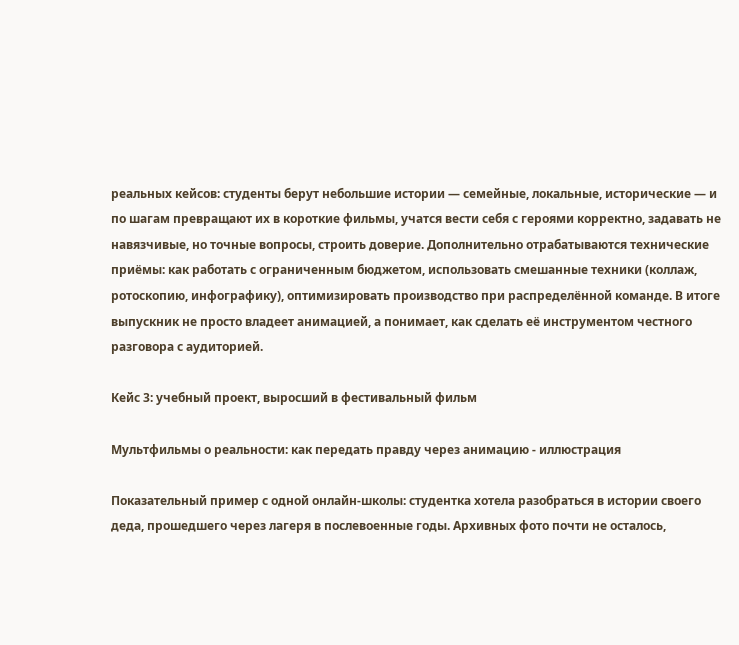реальных кейсов: студенты берут небольшие истории — семейные, локальные, исторические — и по шагам превращают их в короткие фильмы, учатся вести себя с героями корректно, задавать не навязчивые, но точные вопросы, строить доверие. Дополнительно отрабатываются технические приёмы: как работать с ограниченным бюджетом, использовать смешанные техники (коллаж, ротоскопию, инфографику), оптимизировать производство при распределённой команде. В итоге выпускник не просто владеет анимацией, а понимает, как сделать её инструментом честного разговора с аудиторией.

Кейс 3: учебный проект, выросший в фестивальный фильм

Мультфильмы о реальности: как передать правду через анимацию - иллюстрация

Показательный пример с одной онлайн-школы: студентка хотела разобраться в истории своего деда, прошедшего через лагеря в послевоенные годы. Архивных фото почти не осталось,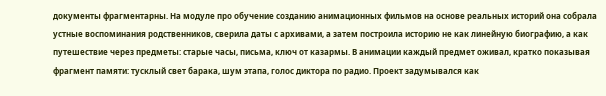документы фрагментарны. На модуле про обучение созданию анимационных фильмов на основе реальных историй она собрала устные воспоминания родственников, сверила даты с архивами, а затем построила историю не как линейную биографию, а как путешествие через предметы: старые часы, письма, ключ от казармы. В анимации каждый предмет оживал, кратко показывая фрагмент памяти: тусклый свет барака, шум этапа, голос диктора по радио. Проект задумывался как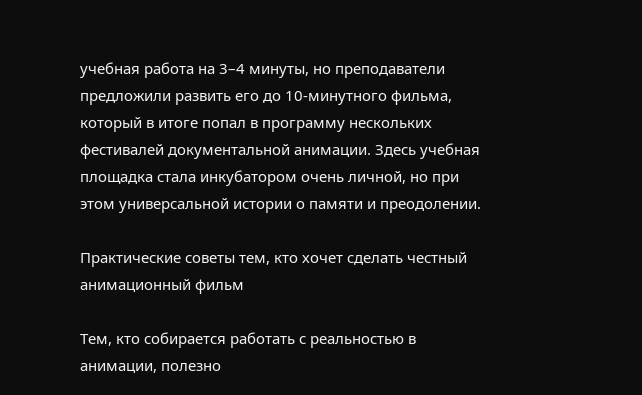учебная работа на 3–4 минуты, но преподаватели предложили развить его до 10‑минутного фильма, который в итоге попал в программу нескольких фестивалей документальной анимации. Здесь учебная площадка стала инкубатором очень личной, но при этом универсальной истории о памяти и преодолении.

Практические советы тем, кто хочет сделать честный анимационный фильм

Тем, кто собирается работать с реальностью в анимации, полезно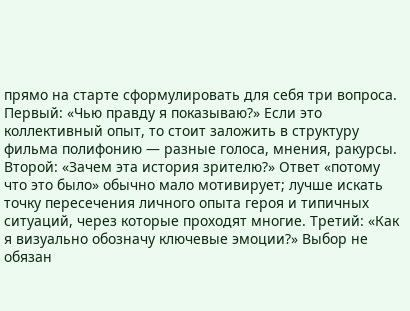прямо на старте сформулировать для себя три вопроса. Первый: «Чью правду я показываю?» Если это коллективный опыт, то стоит заложить в структуру фильма полифонию — разные голоса, мнения, ракурсы. Второй: «Зачем эта история зрителю?» Ответ «потому что это было» обычно мало мотивирует; лучше искать точку пересечения личного опыта героя и типичных ситуаций, через которые проходят многие. Третий: «Как я визуально обозначу ключевые эмоции?» Выбор не обязан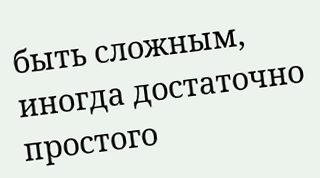быть сложным, иногда достаточно простого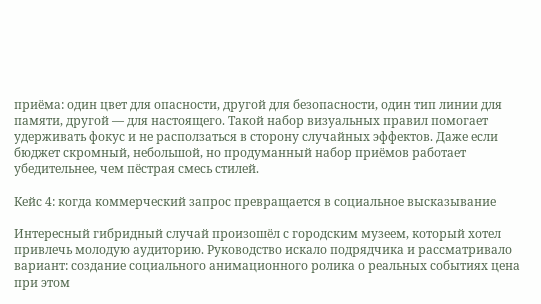приёма: один цвет для опасности, другой для безопасности, один тип линии для памяти, другой — для настоящего. Такой набор визуальных правил помогает удерживать фокус и не расползаться в сторону случайных эффектов. Даже если бюджет скромный, небольшой, но продуманный набор приёмов работает убедительнее, чем пёстрая смесь стилей.

Кейс 4: когда коммерческий запрос превращается в социальное высказывание

Интересный гибридный случай произошёл с городским музеем, который хотел привлечь молодую аудиторию. Руководство искало подрядчика и рассматривало вариант: создание социального анимационного ролика о реальных событиях цена при этом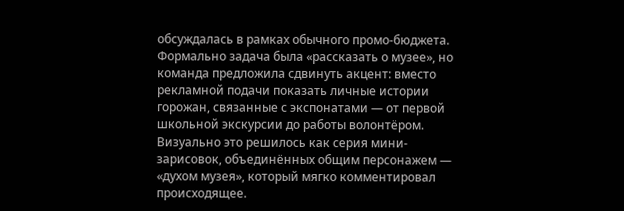обсуждалась в рамках обычного промо-бюджета. Формально задача была «рассказать о музее», но команда предложила сдвинуть акцент: вместо рекламной подачи показать личные истории горожан, связанные с экспонатами — от первой школьной экскурсии до работы волонтёром. Визуально это решилось как серия мини-зарисовок, объединённых общим персонажем — «духом музея», который мягко комментировал происходящее.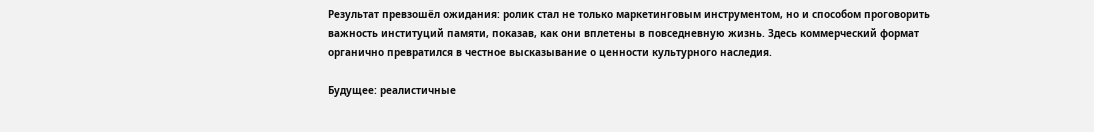Результат превзошёл ожидания: ролик стал не только маркетинговым инструментом, но и способом проговорить важность институций памяти, показав, как они вплетены в повседневную жизнь. Здесь коммерческий формат органично превратился в честное высказывание о ценности культурного наследия.

Будущее: реалистичные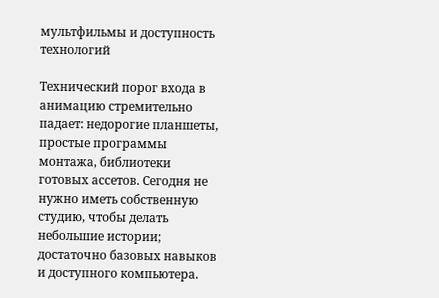мультфильмы и доступность технологий

Технический порог входа в анимацию стремительно падает: недорогие планшеты, простые программы монтажа, библиотеки готовых ассетов. Сегодня не нужно иметь собственную студию, чтобы делать небольшие истории; достаточно базовых навыков и доступного компьютера.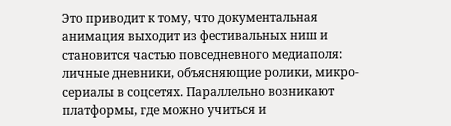Это приводит к тому, что документальная анимация выходит из фестивальных ниш и становится частью повседневного медиаполя: личные дневники, объясняющие ролики, микро-сериалы в соцсетях. Параллельно возникают платформы, где можно учиться и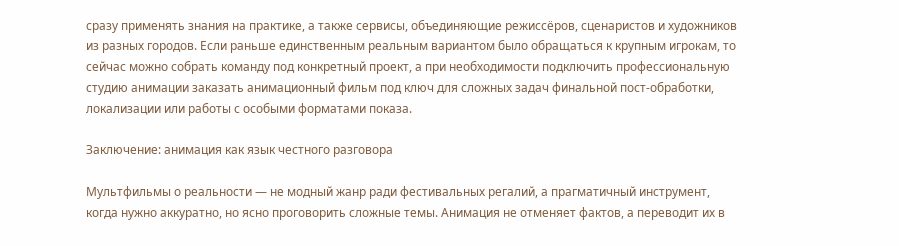сразу применять знания на практике, а также сервисы, объединяющие режиссёров, сценаристов и художников из разных городов. Если раньше единственным реальным вариантом было обращаться к крупным игрокам, то сейчас можно собрать команду под конкретный проект, а при необходимости подключить профессиональную студию анимации заказать анимационный фильм под ключ для сложных задач финальной пост-обработки, локализации или работы с особыми форматами показа.

Заключение: анимация как язык честного разговора

Мультфильмы о реальности — не модный жанр ради фестивальных регалий, а прагматичный инструмент, когда нужно аккуратно, но ясно проговорить сложные темы. Анимация не отменяет фактов, а переводит их в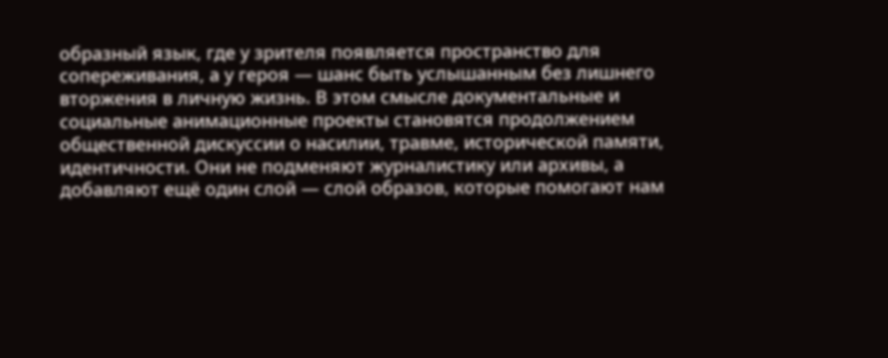образный язык, где у зрителя появляется пространство для сопереживания, а у героя — шанс быть услышанным без лишнего вторжения в личную жизнь. В этом смысле документальные и социальные анимационные проекты становятся продолжением общественной дискуссии о насилии, травме, исторической памяти, идентичности. Они не подменяют журналистику или архивы, а добавляют ещё один слой — слой образов, которые помогают нам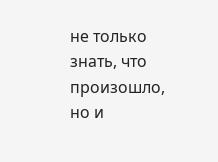не только знать, что произошло, но и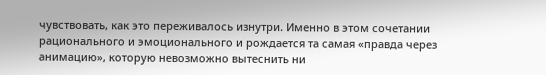чувствовать, как это переживалось изнутри. Именно в этом сочетании рационального и эмоционального и рождается та самая «правда через анимацию», которую невозможно вытеснить ни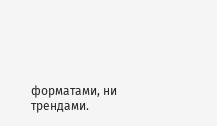форматами, ни трендами.